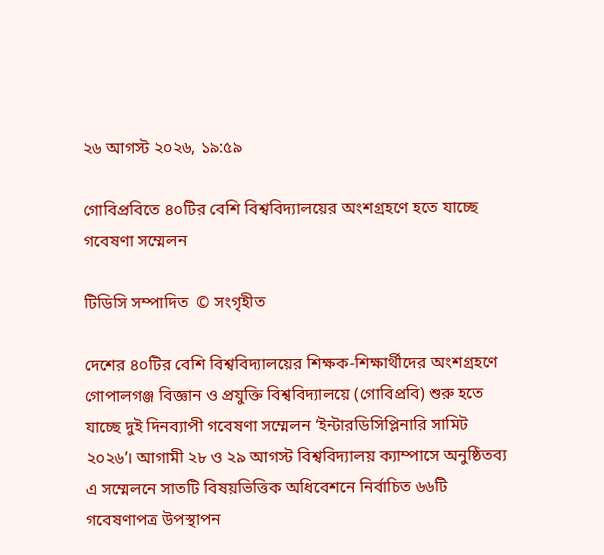২৬ আগস্ট ২০২৬, ১৯:৫৯

গোবিপ্রবিতে ৪০টির বেশি বিশ্ববিদ্যালয়ের অংশগ্রহণে হতে যাচ্ছে গবেষণা সম্মেলন

টিডিসি সম্পাদিত  © সংগৃহীত

দেশের ৪০টির বেশি বিশ্ববিদ্যালয়ের শিক্ষক-শিক্ষার্থীদের অংশগ্রহণে গোপালগঞ্জ বিজ্ঞান ও প্রযুক্তি বিশ্ববিদ্যালয়ে (গোবিপ্রবি) শুরু হতে যাচ্ছে দুই দিনব্যাপী গবেষণা সম্মেলন ‘ইন্টারডিসিপ্লিনারি সামিট ২০২৬’। আগামী ২৮ ও ২৯ আগস্ট বিশ্ববিদ্যালয় ক্যাম্পাসে অনুষ্ঠিতব্য এ সম্মেলনে সাতটি বিষয়ভিত্তিক অধিবেশনে নির্বাচিত ৬৬টি গবেষণাপত্র উপস্থাপন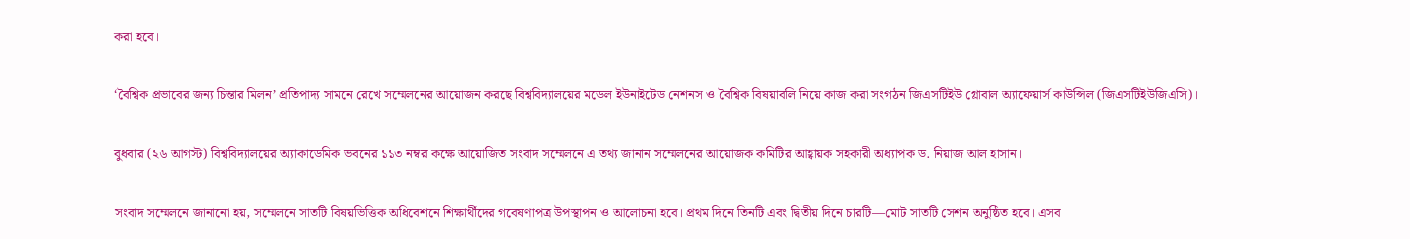করা হবে।

‘বৈশ্বিক প্রভাবের জন্য চিন্তার মিলন’ প্রতিপাদ্য সামনে রেখে সম্মেলনের আয়োজন করছে বিশ্ববিদ্যালয়ের মডেল ইউনাইটেড নেশনস ও বৈশ্বিক বিষয়াবলি নিয়ে কাজ করা সংগঠন জিএসটিইউ গ্লোবাল অ্যাফেয়ার্স কাউন্সিল (জিএসটিইউজিএসি)।

বুধবার (২৬ আগস্ট) বিশ্ববিদ্যালয়ের অ্যাকাডেমিক ভবনের ১১৩ নম্বর কক্ষে আয়োজিত সংবাদ সম্মেলনে এ তথ্য জানান সম্মেলনের আয়োজক কমিটির আহ্বায়ক সহকারী অধ্যাপক ড. নিয়াজ আল হাসান।

সংবাদ সম্মেলনে জানানো হয়, সম্মেলনে সাতটি বিষয়ভিত্তিক অধিবেশনে শিক্ষার্থীদের গবেষণাপত্র উপস্থাপন ও আলোচনা হবে। প্রথম দিনে তিনটি এবং দ্বিতীয় দিনে চারটি—মোট সাতটি সেশন অনুষ্ঠিত হবে। এসব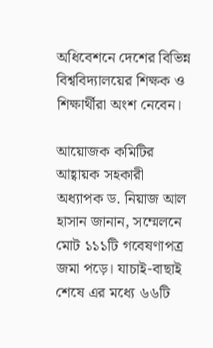অধিবেশনে দেশের বিভিন্ন বিশ্ববিদ্যালয়ের শিক্ষক ও শিক্ষার্থীরা অংশ নেবেন।

আয়োজক কমিটির আহ্বায়ক সহকারী অধ্যাপক ড. নিয়াজ আল হাসান জানান, সম্মেলনে মোট ১১১টি গবেষণাপত্র জমা পড়ে। যাচাই-বাছাই শেষে এর মধ্যে ৬৬টি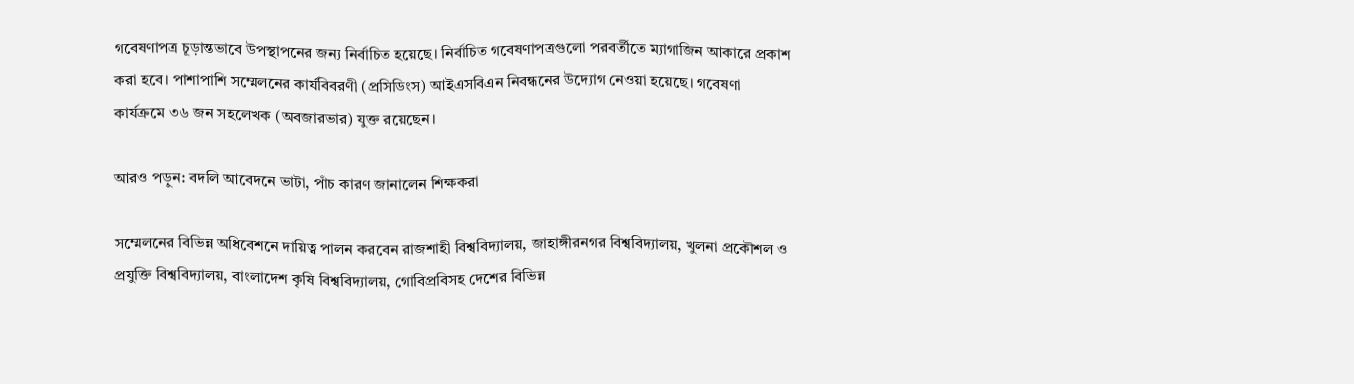গবেষণাপত্র চূড়ান্তভাবে উপস্থাপনের জন্য নির্বাচিত হয়েছে। নির্বাচিত গবেষণাপত্রগুলো পরবর্তীতে ম্যাগাজিন আকারে প্রকাশ করা হবে। পাশাপাশি সম্মেলনের কার্যবিবরণী (প্রসিডিংস) আইএসবিএন নিবন্ধনের উদ্যোগ নেওয়া হয়েছে। গবেষণা কার্যক্রমে ৩৬ জন সহলেখক (অবজারভার) যুক্ত রয়েছেন।

আরও পড়ুন: বদলি আবেদনে ভাটা, পাঁচ কারণ জানালেন শিক্ষকরা

সম্মেলনের বিভিন্ন অধিবেশনে দায়িত্ব পালন করবেন রাজশাহী বিশ্ববিদ্যালয়, জাহাঙ্গীরনগর বিশ্ববিদ্যালয়, খুলনা প্রকৌশল ও প্রযুক্তি বিশ্ববিদ্যালয়, বাংলাদেশ কৃষি বিশ্ববিদ্যালয়, গোবিপ্রবিসহ দেশের বিভিন্ন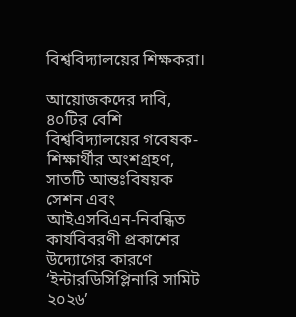বিশ্ববিদ্যালয়ের শিক্ষকরা।

আয়োজকদের দাবি, ৪০টির বেশি বিশ্ববিদ্যালয়ের গবেষক-শিক্ষার্থীর অংশগ্রহণ, সাতটি আন্তঃবিষয়ক সেশন এবং আইএসবিএন-নিবন্ধিত কার্যবিবরণী প্রকাশের উদ্যোগের কারণে ‘ইন্টারডিসিপ্লিনারি সামিট ২০২৬’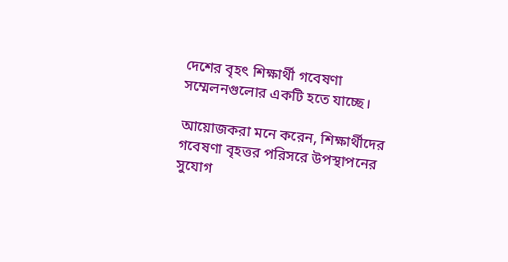দেশের বৃহৎ শিক্ষার্থী গবেষণা সম্মেলনগুলোর একটি হতে যাচ্ছে।

আয়োজকরা মনে করেন, শিক্ষার্থীদের গবেষণা বৃহত্তর পরিসরে উপস্থাপনের সুযোগ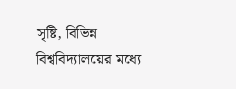সৃষ্টি, বিভিন্ন বিশ্ববিদ্যালয়ের মধ্যে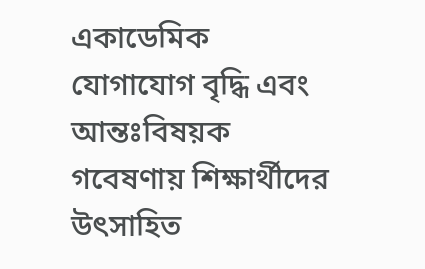একাডেমিক যোগাযোগ বৃদ্ধি এবং আন্তঃবিষয়ক গবেষণায় শিক্ষার্থীদের উৎসাহিত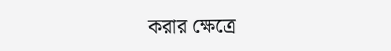করার ক্ষেত্রে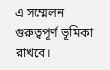এ সম্মেলন গুরুত্বপূর্ণ ভূমিকা রাখবে।